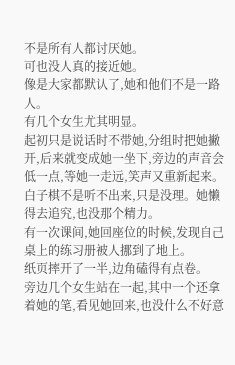不是所有人都讨厌她。
可也没人真的接近她。
像是大家都默认了,她和他们不是一路人。
有几个女生尤其明显。
起初只是说话时不带她,分组时把她撇开,后来就变成她一坐下,旁边的声音会低一点,等她一走远,笑声又重新起来。白子棋不是听不出来,只是没理。她懒得去追究,也没那个精力。
有一次课间,她回座位的时候,发现自己桌上的练习册被人挪到了地上。
纸页摔开了一半,边角磕得有点卷。
旁边几个女生站在一起,其中一个还拿着她的笔,看见她回来,也没什么不好意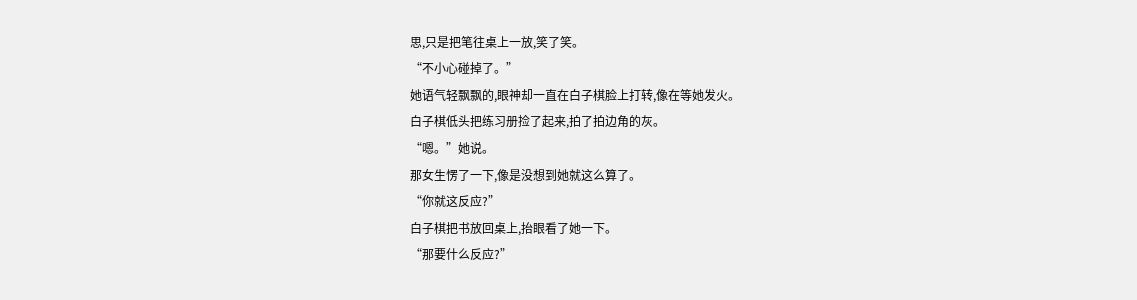思,只是把笔往桌上一放,笑了笑。
“不小心碰掉了。”
她语气轻飘飘的,眼神却一直在白子棋脸上打转,像在等她发火。
白子棋低头把练习册捡了起来,拍了拍边角的灰。
“嗯。”她说。
那女生愣了一下,像是没想到她就这么算了。
“你就这反应?”
白子棋把书放回桌上,抬眼看了她一下。
“那要什么反应?”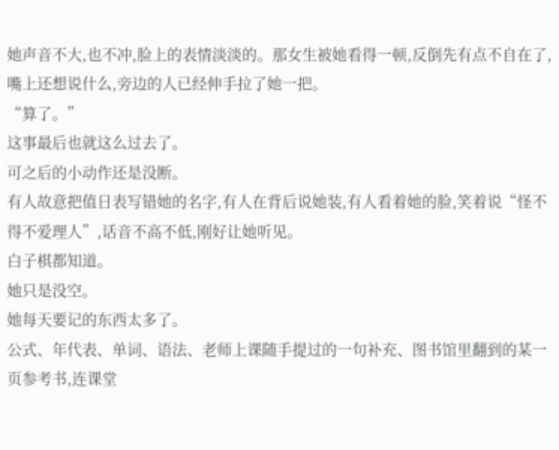她声音不大,也不冲,脸上的表情淡淡的。那女生被她看得一顿,反倒先有点不自在了,嘴上还想说什么,旁边的人已经伸手拉了她一把。
“算了。”
这事最后也就这么过去了。
可之后的小动作还是没断。
有人故意把值日表写错她的名字,有人在背后说她装,有人看着她的脸,笑着说“怪不得不爱理人”,话音不高不低,刚好让她听见。
白子棋都知道。
她只是没空。
她每天要记的东西太多了。
公式、年代表、单词、语法、老师上课随手提过的一句补充、图书馆里翻到的某一页参考书,连课堂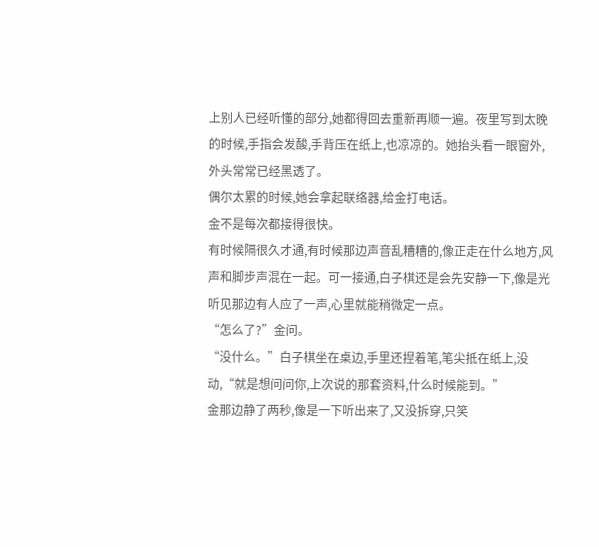上别人已经听懂的部分,她都得回去重新再顺一遍。夜里写到太晚的时候,手指会发酸,手背压在纸上,也凉凉的。她抬头看一眼窗外,外头常常已经黑透了。
偶尔太累的时候,她会拿起联络器,给金打电话。
金不是每次都接得很快。
有时候隔很久才通,有时候那边声音乱糟糟的,像正走在什么地方,风声和脚步声混在一起。可一接通,白子棋还是会先安静一下,像是光听见那边有人应了一声,心里就能稍微定一点。
“怎么了?”金问。
“没什么。”白子棋坐在桌边,手里还捏着笔,笔尖抵在纸上,没动,“就是想问问你,上次说的那套资料,什么时候能到。”
金那边静了两秒,像是一下听出来了,又没拆穿,只笑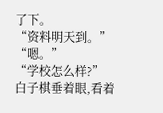了下。
“资料明天到。”
“嗯。”
“学校怎么样?”
白子棋垂着眼,看着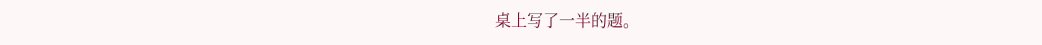桌上写了一半的题。